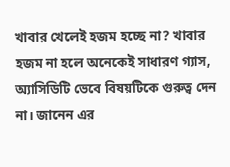খাবার খেলেই হজম হচ্ছে না? খাবার হজম না হলে অনেকেই সাধারণ গ্যাস, অ্যাসিডিটি ভেবে বিষয়টিকে গুরুত্ব দেন না। জানেন এর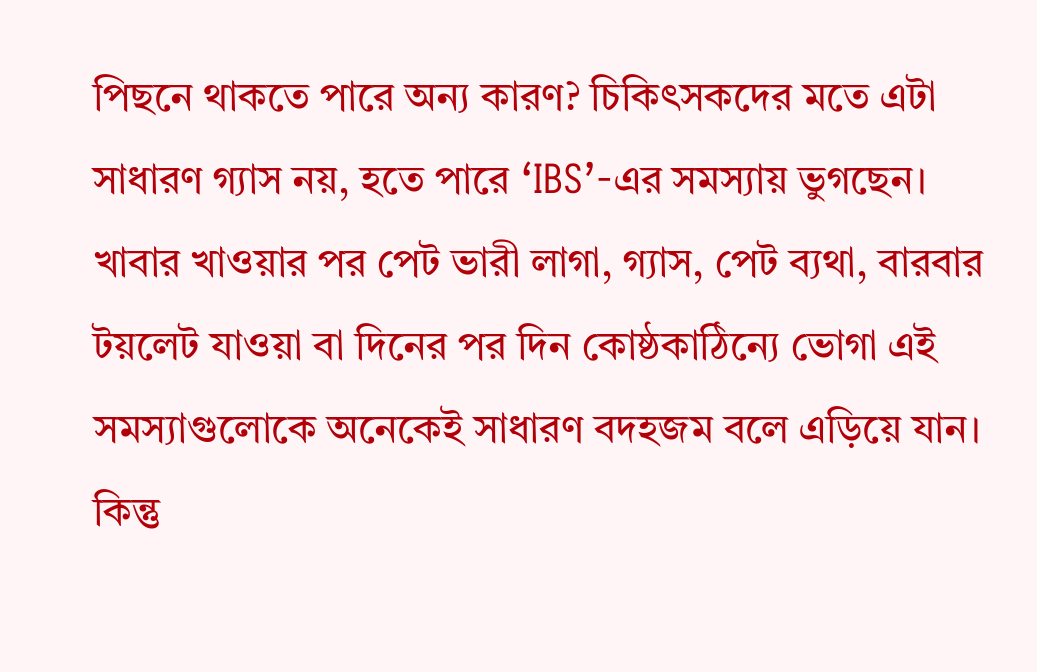পিছনে থাকতে পারে অন্য কারণ? চিকিৎসকদের মতে এটা সাধারণ গ্যাস নয়, হতে পারে ‘IBS’-এর সমস্যায় ভুগছেন।
খাবার খাওয়ার পর পেট ভারী লাগা, গ্যাস, পেট ব্যথা, বারবার টয়লেট যাওয়া বা দিনের পর দিন কোষ্ঠকাঠিন্যে ভোগা এই সমস্যাগুলোকে অনেকেই সাধারণ বদহজম বলে এড়িয়ে যান। কিন্তু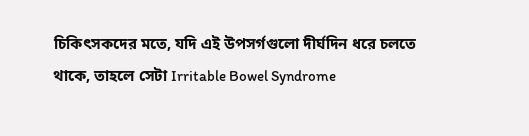চিকিৎসকদের মতে, যদি এই উপসর্গগুলো দীর্ঘদিন ধরে চলতে থাকে, তাহলে সেটা Irritable Bowel Syndrome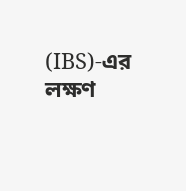(IBS)-এর লক্ষণ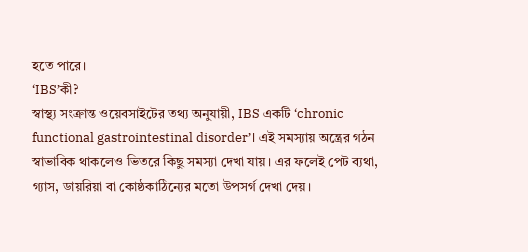হতে পারে।
‘IBS’কী?
স্বাস্থ্য সংক্রান্ত ওয়েবসাইটের তথ্য অনুযায়ী, IBS একটি ‘chronic functional gastrointestinal disorder’। এই সমস্যায় অন্ত্রের গঠন স্বাভাবিক থাকলেও ভিতরে কিছু সমস্যা দেখা যায়। এর ফলেই পেট ব্যথা, গ্যাস, ডায়রিয়া বা কোষ্ঠকাঠিন্যের মতো উপসর্গ দেখা দেয়।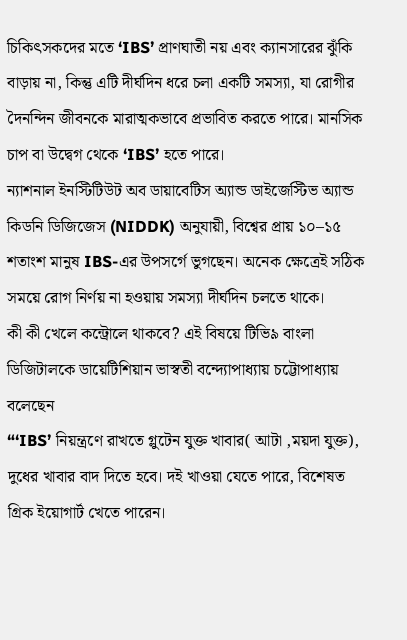চিকিৎসকদের মতে ‘IBS’ প্রাণঘাতী নয় এবং ক্যানসারের ঝুঁকি বাড়ায় না, কিন্তু এটি দীর্ঘদিন ধরে চলা একটি সমস্যা, যা রোগীর দৈনন্দিন জীবনকে মারাত্মকভাবে প্রভাবিত করতে পারে। মানসিক চাপ বা উদ্বেগ থেকে ‘IBS’ হতে পারে।
ন্যাশনাল ইনস্টিটিউট অব ডায়াবেটিস অ্যান্ড ডাইজেস্টিভ অ্যান্ড কিডনি ডিজিজেস (NIDDK) অনুযায়ী, বিশ্বের প্রায় ১০–১৫ শতাংশ মানুষ IBS-এর উপসর্গে ভুগছেন। অনেক ক্ষেত্রেই সঠিক সময়ে রোগ নির্ণয় না হওয়ায় সমস্যা দীর্ঘদিন চলতে থাকে।
কী কী খেলে কন্ট্রোলে থাকবে? এই বিষয়ে টিভি৯ বাংলা ডিজিটালকে ডায়েটিশিয়ান ভাস্বতী বন্দ্যোপাধ্যায় চট্টোপাধ্যায় বলেছেন
“‘IBS’ নিয়ন্ত্রণে রাখতে গ্লুটেন যুক্ত খাবার( আটা ,ময়দা যুক্ত), দুধের খাবার বাদ দিতে হবে। দই খাওয়া যেতে পারে, বিশেষত গ্রিক ইয়োগার্ট খেতে পারেন।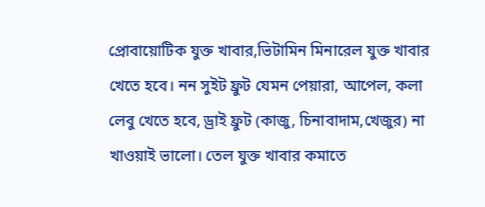প্রোবায়োটিক যুক্ত খাবার,ভিটামিন মিনারেল যুক্ত খাবার খেতে হবে। নন সুইট ফ্রুট যেমন পেয়ারা, আপেল, কলা লেবু খেতে হবে, ড্রাই ফ্রুট (কাজু, চিনাবাদাম,খেজুর) না খাওয়াই ভালো। তেল যুক্ত খাবার কমাতে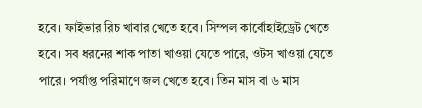হবে। ফাইভার রিচ খাবার খেতে হবে। সিম্পল কার্বোহাইড্রেট খেতে হবে। সব ধরনের শাক পাতা খাওয়া যেতে পারে, ওটস খাওয়া যেতে পারে। পর্যাপ্ত পরিমাণে জল খেতে হবে। তিন মাস বা ৬ মাস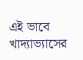এই ভাবে খাদ্যাভ্যাসের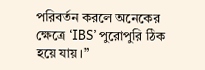পরিবর্তন করলে অনেকের ক্ষেত্রে ‘IBS’ পুরোপুরি ঠিক হয়ে যায়।”